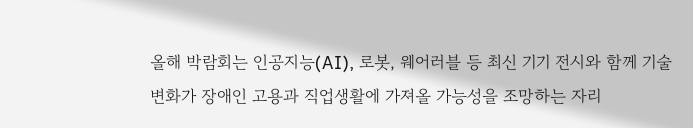올해 박람회는 인공지능(AI), 로봇, 웨어러블 등 최신 기기 전시와 함께 기술 변화가 장애인 고용과 직업생활에 가져올 가능성을 조망하는 자리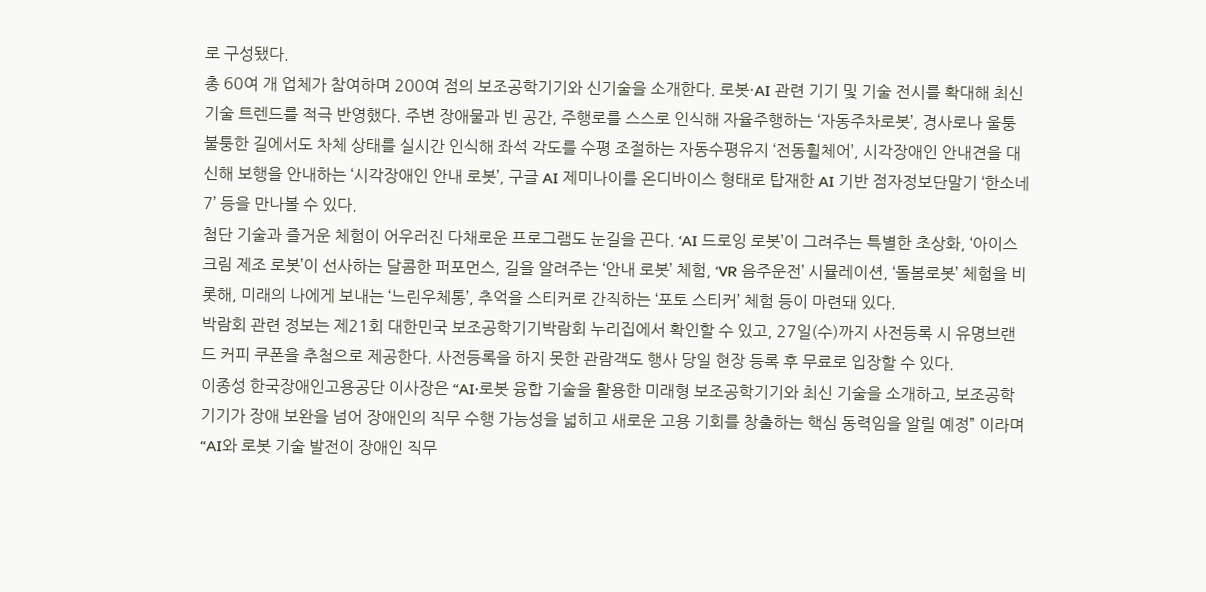로 구성됐다.
총 60여 개 업체가 참여하며 200여 점의 보조공학기기와 신기술을 소개한다. 로봇·AI 관련 기기 및 기술 전시를 확대해 최신 기술 트렌드를 적극 반영했다. 주변 장애물과 빈 공간, 주행로를 스스로 인식해 자율주행하는 ‘자동주차로봇’, 경사로나 울퉁불퉁한 길에서도 차체 상태를 실시간 인식해 좌석 각도를 수평 조절하는 자동수평유지 ‘전동휠체어’, 시각장애인 안내견을 대신해 보행을 안내하는 ‘시각장애인 안내 로봇’, 구글 AI 제미나이를 온디바이스 형태로 탑재한 AI 기반 점자정보단말기 ‘한소네7’ 등을 만나볼 수 있다.
첨단 기술과 즐거운 체험이 어우러진 다채로운 프로그램도 눈길을 끈다. ‘AI 드로잉 로봇’이 그려주는 특별한 초상화, ‘아이스크림 제조 로봇’이 선사하는 달콤한 퍼포먼스, 길을 알려주는 ‘안내 로봇’ 체험, ‘VR 음주운전’ 시뮬레이션, ‘돌봄로봇’ 체험을 비롯해, 미래의 나에게 보내는 ‘느린우체통’, 추억을 스티커로 간직하는 ‘포토 스티커’ 체험 등이 마련돼 있다.
박람회 관련 정보는 제21회 대한민국 보조공학기기박람회 누리집에서 확인할 수 있고, 27일(수)까지 사전등록 시 유명브랜드 커피 쿠폰을 추첨으로 제공한다. 사전등록을 하지 못한 관람객도 행사 당일 현장 등록 후 무료로 입장할 수 있다.
이종성 한국장애인고용공단 이사장은 “AI·로봇 융합 기술을 활용한 미래형 보조공학기기와 최신 기술을 소개하고, 보조공학기기가 장애 보완을 넘어 장애인의 직무 수행 가능성을 넓히고 새로운 고용 기회를 창출하는 핵심 동력임을 알릴 예정” 이라며 “AI와 로봇 기술 발전이 장애인 직무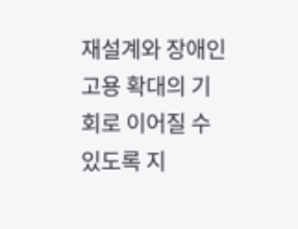재설계와 장애인 고용 확대의 기회로 이어질 수 있도록 지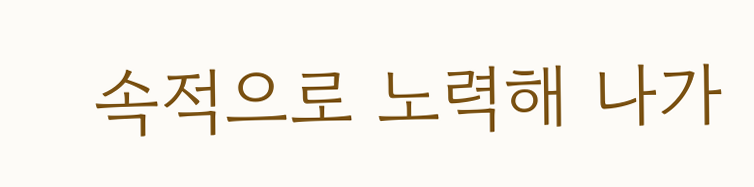속적으로 노력해 나가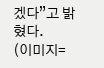겠다”고 밝혔다.
(이미지=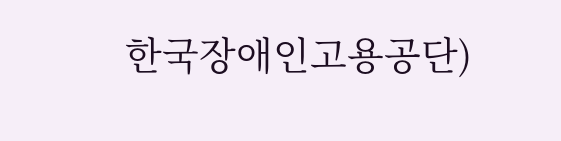한국장애인고용공단)